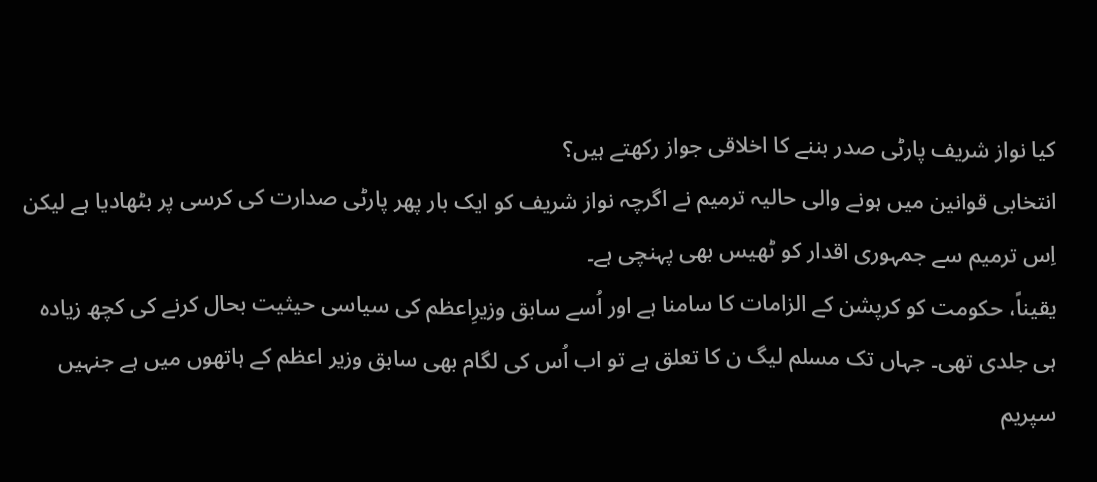کیا نواز شریف پارٹی صدر بننے کا اخلاقی جواز رکھتے ہیں؟
انتخابی قوانین میں ہونے والی حالیہ ترمیم نے اگرچہ نواز شریف کو ایک بار پھر پارٹی صدارت کی کرسی پر بٹھادیا ہے لیکن اِس ترمیم سے جمہوری اقدار کو ٹھیس بھی پہنچی ہے۔
یقیناً، حکومت کو کرپشن کے الزامات کا سامنا ہے اور اُسے سابق وزیرِاعظم کی سیاسی حیثیت بحال کرنے کی کچھ زیادہ ہی جلدی تھی۔ جہاں تک مسلم لیگ ن کا تعلق ہے تو اب اُس کی لگام بھی سابق وزیر اعظم کے ہاتھوں میں ہے جنہیں سپریم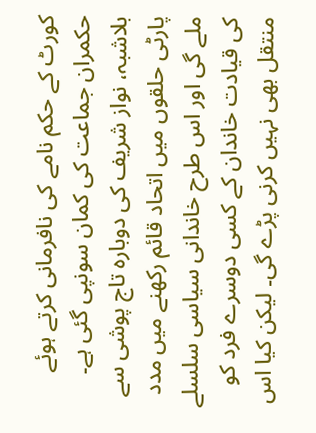کورٹ کے حکم نامے کی نافرمانی کرتے ہوئے حکمران جماعت کی کمان سونپی گئی ہے۔
بلاشبہ، نواز شریف کی دوبارہ تاج پوشی سے پارٹی حلقوں میں اتحاد قائم رکھنے میں مدد ملے گی اور اس طرح خاندانی سیاسی سلسلے کی قیادت خاندان کے کسی دوسرے فرد کو منتقل بھی نہیں کرنی پڑے گی۔ لیکن کیا اس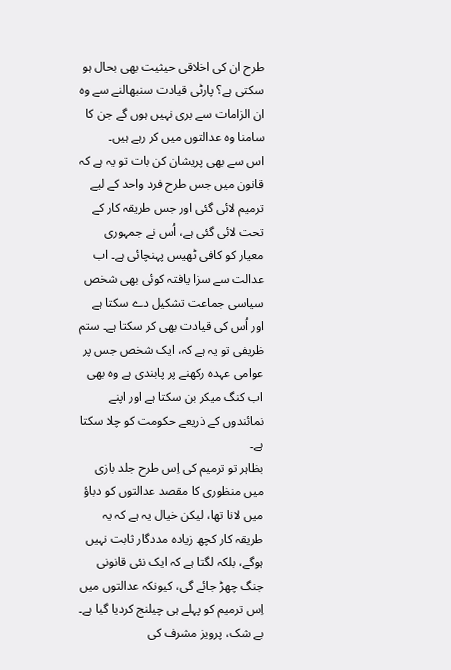طرح ان کی اخلاقی حیثیت بھی بحال ہو سکتی ہے؟ پارٹی قیادت سنبھالنے سے وہ ان الزامات سے بری نہیں ہوں گے جن کا سامنا وہ عدالتوں میں کر رہے ہیں۔
اس سے بھی پریشان کن بات تو یہ ہے کہ قانون میں جس طرح فرد واحد کے لیے ترمیم لائی گئی اور جس طریقہ کار کے تحت لائی گئی ہے، اُس نے جمہوری معیار کو کافی ٹھیس پہنچائی ہے۔ اب عدالت سے سزا یافتہ کوئی بھی شخص سیاسی جماعت تشکیل دے سکتا ہے اور اُس کی قیادت بھی کر سکتا ہے۔ ستم ظریفی تو یہ ہے کہ، ایک شخص جس پر عوامی عہدہ رکھنے پر پابندی ہے وہ بھی اب کنگ میکر بن سکتا ہے اور اپنے نمائندوں کے ذریعے حکومت کو چلا سکتا ہے۔
بظاہر تو ترمیم کی اِس طرح جلد بازی میں منظوری کا مقصد عدالتوں کو دباؤ میں لانا تھا، لیکن خیال یہ ہے کہ یہ طریقہ کار کچھ زیادہ مددگار ثابت نہیں ہوگے، بلکہ لگتا ہے کہ ایک نئی قانونی جنگ چھڑ جائے گی، کیونکہ عدالتوں میں اِس ترمیم کو پہلے ہی چیلنج کردیا گیا ہے۔
بے شک، پرویز مشرف کی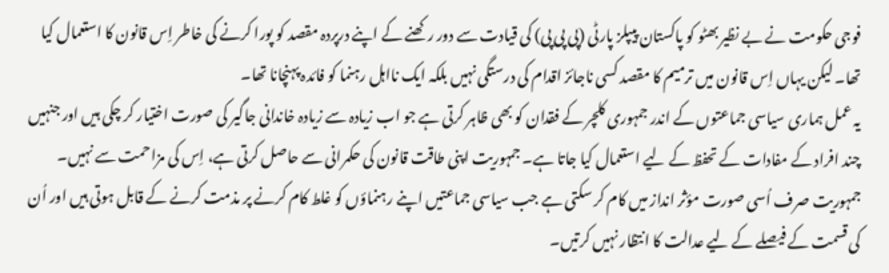فوجی حکومت نے بے نظیر بھٹو کو پاکستان پیپلز پارٹی (پی پی پی) کی قیادت سے دور رکھنے کے اپنے درپردہ مقصد کو پورا کرنے کی خاطر اِس قانون کا استعمال کیا تھا۔ لیکن یہاں اِس قانون میں ترمیم کا مقصد کسی ناجائز اقدام کی درستگی نہیں بلکہ ایک نااہل رہنما کو فائدہ پہنچانا تھا۔
یہ عمل ہماری سیاسی جماعتوں کے اندر جمہوری کلچر کے فقدان کو بھی ظاہر کرتی ہے جو اب زیادہ سے زیادہ خاندانی جاگیر کی صورت اختیار کر چکی ہیں اور جنہیں چند افراد کے مفادات کے تحفظ کے لیے استعمال کیا جاتا ہے۔ جمہوریت اپنی طاقت قانون کی حکمرانی سے حاصل کرتی ہے، اِس کی مزاحمت سے نہیں۔ جمہوریت صرف اُسی صورت مؤثر انداز میں کام کر سکتی ہے جب سیاسی جماعتیں اپنے رہنماؤں کو غلط کام کرنے پر مذمت کرنے کے قابل ہوتی ہیں اور اُن کی قسمت کے فیصلے کے لیے عدالت کا انتظار نہیں کرتیں۔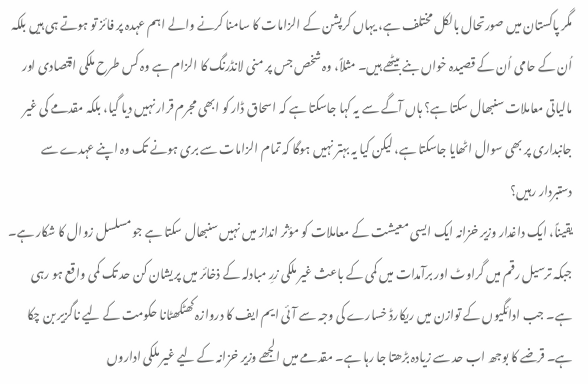مگر پاکستان میں صورتحال بالکل مختلف ہے، یہاں کرپشن کے الزامات کا سامنا کرنے والے اہم عہدہ پر فائز تو ہوتے ہی ہیں بلکہ اُن کے حامی اُن کے قصیدہ خواں بنے بیٹھے ہیں۔ مثلاً، وہ شخص جس پر منی لانڈرنگ کا الزام ہے وہ کس طرح ملکی اقتصادی اور مالیاتی معاملات سنبھال سکتا ہے؟ ہاں آگے سے یہ کہا جاسکتا ہے کہ اسحاق ڈار کو ابھی مجرم قرار نہیں دیا گیا، بلکہ مقدمے کی غیر جانبداری پر بھی سوال اٹھایا جاسکتا ہے، لیکن کیا یہ بہتر نہیں ہوگا کہ تمام الزامات سے بری ہونے تک وہ اپنے عہدے سے دستبردار رہیں؟
یقیناً، ایک داغدار وزیر خزانہ ایک ایسی معیشت کے معاملات کو مؤثر انداز میں نہیں سنبھال سکتا ہے جو مسلسل زوال کا شکار ہے۔ جبکہ ترسیل رقم میں گراوٹ اور برآمدات میں کمی کے باعث غیر ملکی زرِ مبادلہ کے ذخائر میں پریشان کن حد تک کمی واقع ہو رہی ہے۔ جب ادائگیوں کے توازن میں ریکارڈ خسارے کی وجہ سے آئی ایم ایف کا دروازہ کھٹکھٹانا حکومت کے لیے ناگزیر بن چکا ہے۔ قرضے کا بوجھ اب حد سے زیادہ بڑھتا جا رہا ہے۔ مقدمے میں الجھے وزیر خزانہ کے لیے غیر ملکی اداروں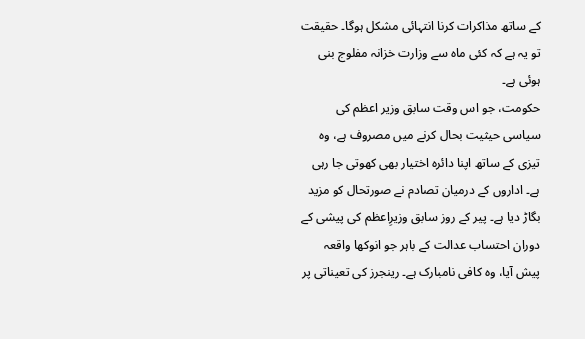کے ساتھ مذاکرات کرنا انتہائی مشکل ہوگا۔ حقیقت تو یہ ہے کہ کئی ماہ سے وزارت خزانہ مفلوج بنی ہوئی ہے۔
حکومت، جو اس وقت سابق وزیر اعظم کی سیاسی حیثیت بحال کرنے میں مصروف ہے، وہ تیزی کے ساتھ اپنا دائرہ اختیار بھی کھوتی جا رہی ہے۔ اداروں کے درمیان تصادم نے صورتحال کو مزید بگاڑ دیا ہے۔ پیر کے روز سابق وزیرِاعظم کی پیشی کے دوران احتساب عدالت کے باہر جو انوکھا واقعہ پیش آیا، وہ کافی نامبارک ہے۔ رینجرز کی تعیناتی پر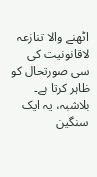اٹھنے والا تنازعہ لاقانونیت کی سی صورتحال کو ظاہر کرتا ہے۔
بلاشبہ، یہ ایک سنگین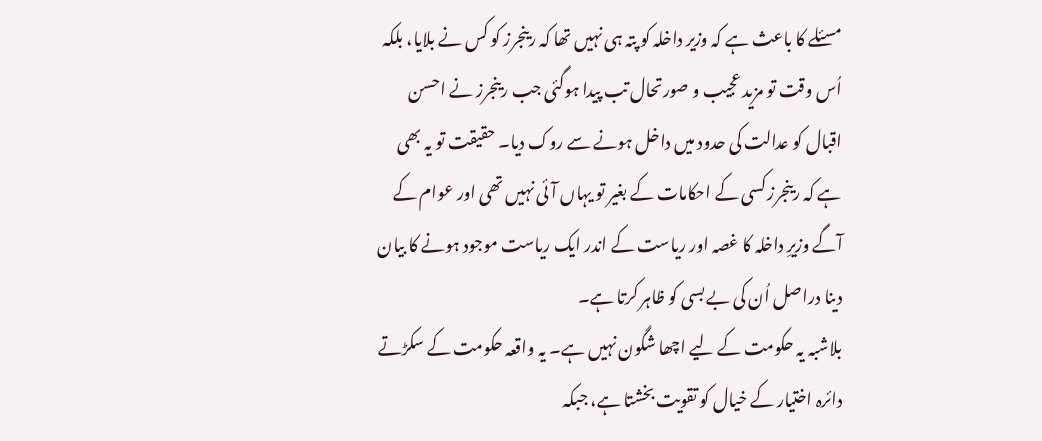مسئلے کا باعث ہے کہ وزیر داخلہ کو پتہ ہی نہیں تھا کہ رینجرز کو کس نے بلایا، بلکہ اُس وقت تو مزید عجیب و صورتحال تب پیدا ہوگئی جب رینجرز نے احسن اقبال کو عدالت کی حدود میں داخل ہونے سے روک دیا۔ حقیقت تو یہ بھی ہے کہ رینجرز کسی کے احکامات کے بغیر تو یہاں آئی نہیں تھی اور عوام کے آگے وزیرِ داخلہ کا غصہ اور ریاست کے اندر ایک ریاست موجود ہونے کا بیان دینا دراصل اُن کی بے بسی کو ظاہر کرتا ہے۔
بلاشبہ یہ حکومت کے لیے اچھا شگون نہیں ہے۔ یہ واقعہ حکومت کے سکڑتے دائرہ اختیار کے خیال کو تقویت بخشتا ہے، جبکہ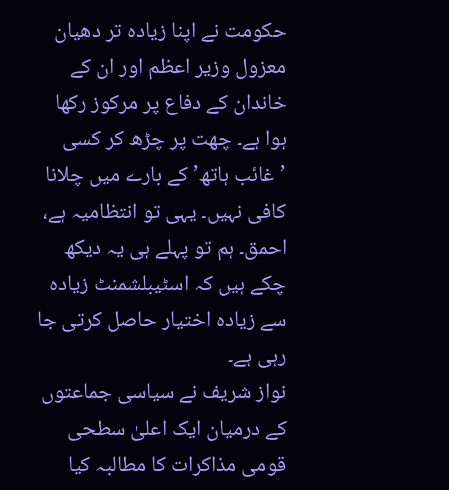حکومت نے اپنا زیادہ تر دھیان معزول وزیر اعظم اور ان کے خاندان کے دفاع پر مرکوز رکھا ہوا ہے۔ چھت پر چڑھ کر کسی ’غائب ہاتھ’ کے بارے میں چلانا کافی نہیں۔ یہی تو انتظامیہ ہے، احمق۔ ہم تو پہلے ہی یہ دیکھ چکے ہیں کہ اسٹیبلشمنٹ زیادہ سے زیادہ اختیار حاصل کرتی جا رہی ہے۔
نواز شریف نے سیاسی جماعتوں کے درمیان ایک اعلیٰ سطحی قومی مذاکرات کا مطالبہ کیا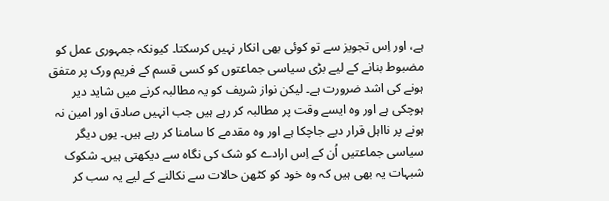ہے، اور اِس تجویز سے تو کوئی بھی انکار نہیں کرسکتا۔ کیونکہ جمہوری عمل کو مضبوط بنانے کے لیے بڑی سیاسی جماعتوں کو کسی قسم کے فریم ورک پر متفق ہونے کی اشد ضرورت ہے۔ لیکن نواز شریف کو یہ مطالبہ کرنے میں شاید دیر ہوچکی ہے اور وہ ایسے وقت پر مطالبہ کر رہے ہیں جب انہیں صادق اور امین نہ ہونے پر نااہل قرار دیے جاچکا ہے اور وہ مقدمے کا سامنا کر رہے ہیں۔ یوں دیگر سیاسی جماعتیں اُن کے اِس ارادے کو شک کی نگاہ سے دیکھتی ہیں۔ شکوک شبہات یہ بھی ہیں کہ وہ خود کو کٹھن حالات سے نکالنے کے لیے یہ سب کر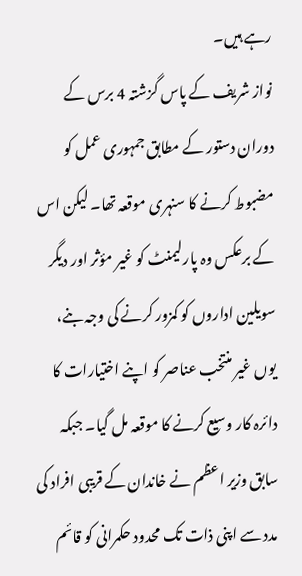رہے ہیں۔
نواز شریف کے پاس گزشتہ 4 برس کے دوران دستور کے مطابق جمہوری عمل کو مضبوط کرنے کا سنہری موقعہ تھا۔ لیکن اس کے برعکس وہ پارلیمنٹ کو غیر مؤثر اور دیگر سویلین اداروں کو کمزور کرنے کی وجہ بنے، یوں غیر منتخب عناصر کو اپنے اختیارات کا دائرہ کار وسیع کرنے کا موقعہ مل گیا۔ جبکہ سابق وزیر اعظم نے خاندان کے قریبی افراد کی مدد سے اپنی ذات تک محدود حکمرانی کو قائم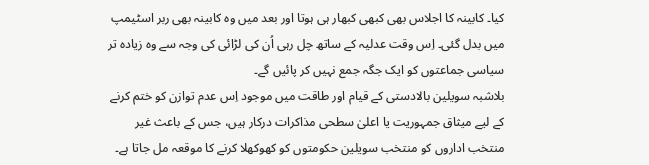کیا۔ کابینہ کا اجلاس بھی کبھی کبھار ہی ہوتا اور بعد میں وہ کابینہ بھی ربر اسٹیمپ میں بدل گئی۔ اِس وقت عدلیہ کے ساتھ چل رہی اُن کی لڑائی کی وجہ سے وہ زیادہ تر سیاسی جماعتوں کو ایک جگہ جمع نہیں کر پائیں گے۔
بلاشبہ سویلین بالادستی کے قیام اور طاقت میں موجود اِس عدم توازن کو ختم کرنے کے لیے میثاق جمہوریت یا اعلیٰ سطحی مذاکرات درکار ہیں، جس کے باعث غیر منتخب اداروں کو منتخب سویلین حکومتوں کو کھوکھلا کرنے کا موقعہ مل جاتا ہے۔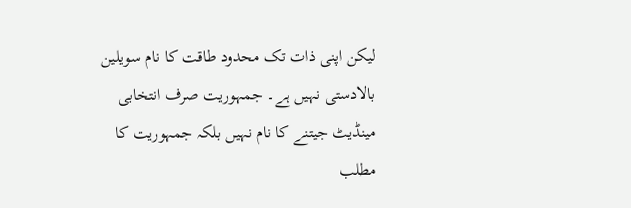لیکن اپنی ذات تک محدود طاقت کا نام سویلین بالادستی نہیں ہے۔ جمہوریت صرف انتخابی مینڈیٹ جیتنے کا نام نہیں بلکہ جمہوریت کا مطلب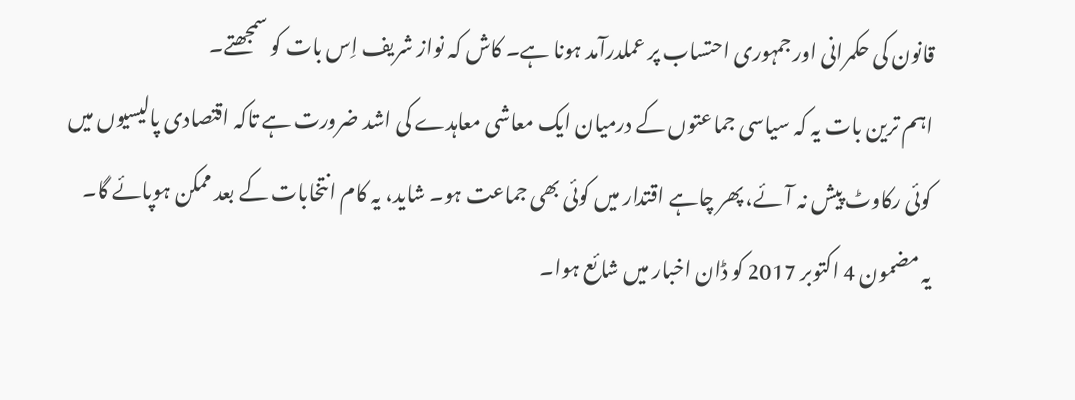قانون کی حکمرانی اور جمہوری احتساب پر عملدرآمد ہونا ہے۔ کاش کہ نواز شریف اِس بات کو سمجھتے۔
اہم ترین بات یہ کہ سیاسی جماعتوں کے درمیان ایک معاشی معاہدے کی اشد ضرورت ہے تاکہ اقتصادی پالیسیوں میں کوئی رکاوٹ پیش نہ آئے، پھر چاہے اقتدار میں کوئی بھی جماعت ہو۔ شاید، یہ کام انتخابات کے بعد ممکن ہوپائے گا۔
یہ مضمون 4 اکتوبر 2017 کو ڈان اخبار میں شائع ہوا۔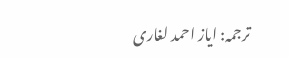ترجمہ: ایاز احمد لغاری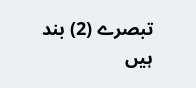تبصرے (2) بند ہیں